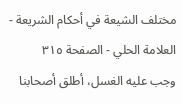مختلف الشيعة في أحكام الشريعة - العلامة الحلي - الصفحة ٣١٥
وجب عليه الغسل، أطلق أصحابنا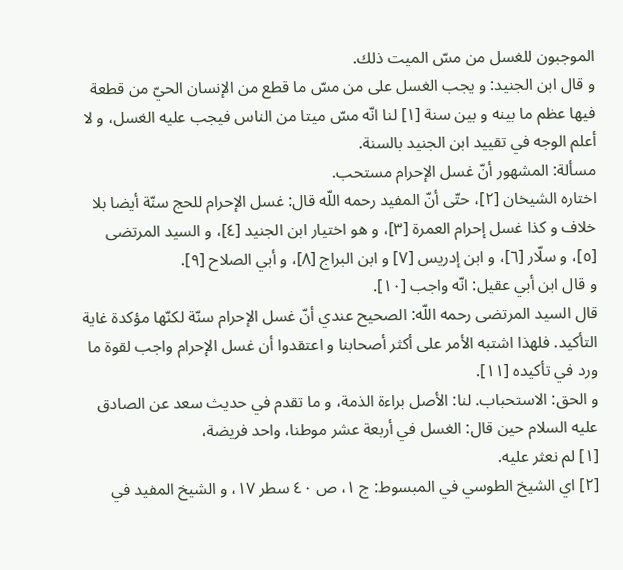الموجبون للغسل من مسّ الميت ذلك.
و قال ابن الجنيد: و يجب الغسل على من مسّ ما قطع من الإنسان الحيّ من قطعة فيها عظم ما بينه و بين سنة [١] لنا انّه مسّ ميتا من الناس فيجب عليه الغسل، و لا أعلم الوجه في تقييد ابن الجنيد بالسنة.
مسألة: المشهور أنّ غسل الإحرام مستحب.
اختاره الشيخان [٢]، حتّى أنّ المفيد رحمه اللّه قال: غسل الإحرام للحج سنّة أيضا بلا خلاف و كذا غسل إحرام العمرة [٣]، و هو اختيار ابن الجنيد [٤]، و السيد المرتضى [٥]، و سلّار [٦]، و ابن إدريس [٧] و ابن البراج [٨]، و أبي الصلاح [٩].
و قال ابن أبي عقيل: انّه واجب [١٠].
قال السيد المرتضى رحمه اللّه: الصحيح عندي أنّ غسل الإحرام سنّة لكنّها مؤكدة غاية التأكيد. فلهذا اشتبه الأمر على أكثر أصحابنا و اعتقدوا أن غسل الإحرام واجب لقوة ما ورد في تأكيده [١١].
و الحق: الاستحباب. لنا: الأصل براءة الذمة، و ما تقدم في حديث سعد عن الصادق عليه السلام حين قال: الغسل في أربعة عشر موطنا، واحد فريضة،
[١] لم نعثر عليه.
[٢] اي الشيخ الطوسي في المبسوط: ج ١، ص ٤٠ سطر ١٧، و الشيخ المفيد في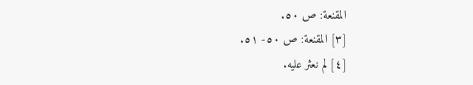المقنعة: ص ٥٠.
[٣] المقنعة: ص ٥٠- ٥١.
[٤] لم نعثر عليه.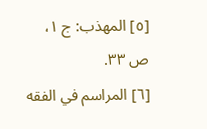[٥] المهذب: ج ١، ص ٣٣.
[٦] المراسم في الفقه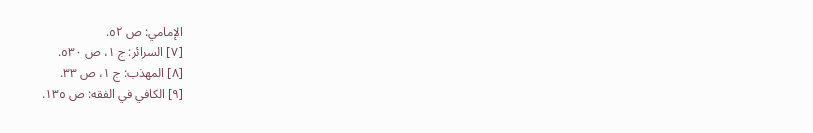الإمامي: ص ٥٢.
[٧] السرائر: ج ١، ص ٥٣٠.
[٨] المهذب: ج ١، ص ٣٣.
[٩] الكافي في الفقه: ص ١٣٥.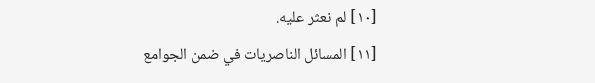[١٠] لم نعثر عليه.
[١١] المسائل الناصريات في ضمن الجوامع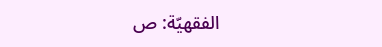الفقهيّة: ص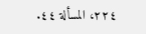٢٢٤، المسألة ٤٤.